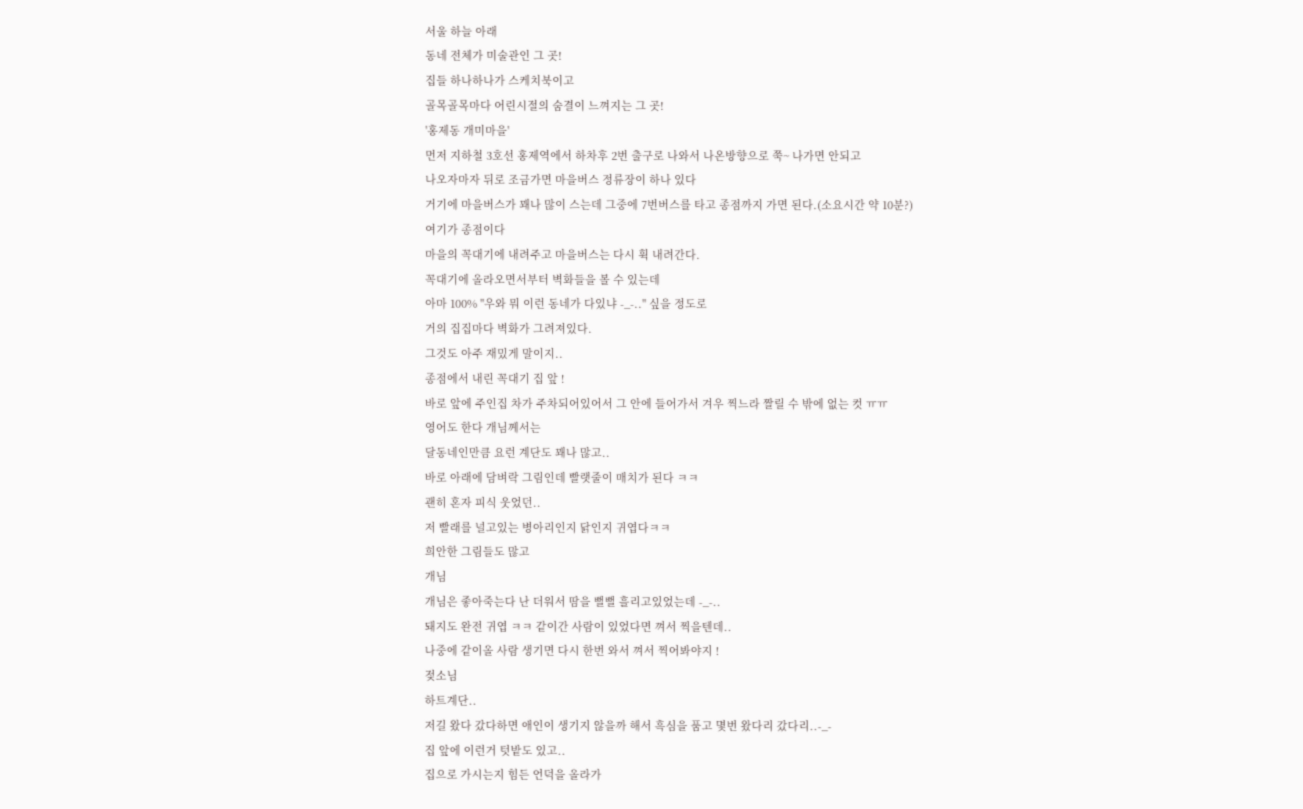서울 하늘 아래
동네 전체가 미술관인 그 곳!
집들 하나하나가 스케치북이고
골목골목마다 어린시절의 숨결이 느껴지는 그 곳!
'홍제동 개미마을'
먼저 지하철 3호선 홍제역에서 하차후 2번 출구로 나와서 나온방향으로 쭉~ 나가면 안되고
나오자마자 뒤로 조금가면 마을버스 정류장이 하나 있다
거기에 마을버스가 꽤나 많이 스는데 그중에 7번버스를 타고 종점까지 가면 된다.(소요시간 약 10분?)
여기가 종점이다
마을의 꼭대기에 내려주고 마을버스는 다시 휙 내려간다.
꼭대기에 올라오면서부터 벽화들을 볼 수 있는데
아마 100% "우와 뭐 이런 동네가 다있냐 -_-.." 싶을 정도로
거의 집집마다 벽화가 그려져있다.
그것도 아주 재밌게 말이지..
종점에서 내린 꼭대기 집 앞 !
바로 앞에 주인집 차가 주차되어있어서 그 안에 들어가서 겨우 찍느라 짤릴 수 밖에 없는 컷 ㅠㅠ
영어도 한다 개님께서는
달동네인만큼 요런 계단도 꽤나 많고..
바로 아래에 담벼락 그림인데 빨랫줄이 매치가 된다 ㅋㅋ
괜히 혼자 피식 웃었던..
저 빨래를 널고있는 병아리인지 닭인지 귀엽다ㅋㅋ
희안한 그림들도 많고
개님
개님은 좋아죽는다 난 더워서 땀을 뻘뻘 흘리고있었는데 -_-..
돼지도 완전 귀엽 ㅋㅋ 같이간 사람이 있었다면 껴서 찍을텐데..
나중에 같이올 사람 생기면 다시 한번 와서 껴서 찍어봐야지 !
젖소님
하트계단..
저길 왔다 갔다하면 애인이 생기지 않을까 해서 흑심을 품고 몇번 왔다리 갔다리..-_-
집 앞에 이런거 텃밭도 있고..
집으로 가시는지 힘든 언덕을 올라가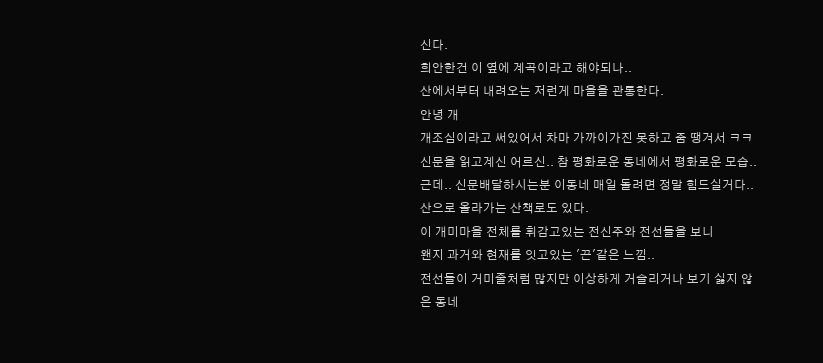신다.
희안한건 이 옆에 계곡이라고 해야되나..
산에서부터 내려오는 저런게 마을을 관통한다.
안녕 개
개조심이라고 써있어서 차마 가까이가진 못하고 줌 땡겨서 ㅋㅋ
신문을 읽고계신 어르신.. 참 평화로운 동네에서 평화로운 모습..
근데.. 신문배달하시는분 이동네 매일 돌려면 정말 힘드실거다..
산으로 올라가는 산책로도 있다.
이 개미마을 전체를 휘감고있는 전신주와 전선들을 보니
왠지 과거와 현재를 잇고있는 '끈'같은 느낌..
전선들이 거미줄처럼 많지만 이상하게 거슬리거나 보기 싫지 않은 동네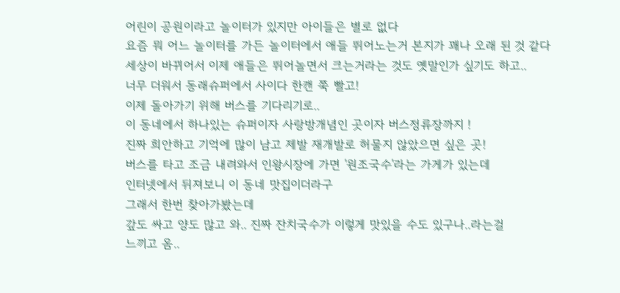어린이 공원이라고 놀이터가 있지만 아이들은 별로 없다
요즘 뭐 어느 놀이터를 가든 놀이터에서 애들 뛰어노는거 본지가 꽤나 오래 된 것 같다
세상이 바뀌어서 이제 애들은 뛰어놀면서 크는거라는 것도 옛말인가 싶기도 하고..
너무 더워서 동래슈퍼에서 사이다 한캔 쭉 빨고!
이제 돌아가기 위해 버스를 기다리기로..
이 동네에서 하나있는 슈퍼이자 사랑방개념인 곳이자 버스정류장까지 !
진짜 희안하고 기억에 많이 남고 제발 재개발로 허물지 않았으면 싶은 곳!
버스를 타고 조금 내려와서 인왕시장에 가면 '원조국수'라는 가게가 있는데
인터넷에서 뒤져보니 이 동네 맛집이더라구
그래서 한번 찾아가봤는데
갚도 싸고 양도 많고 와.. 진짜 잔치국수가 이렇게 맛있을 수도 있구나..라는걸
느끼고 옴..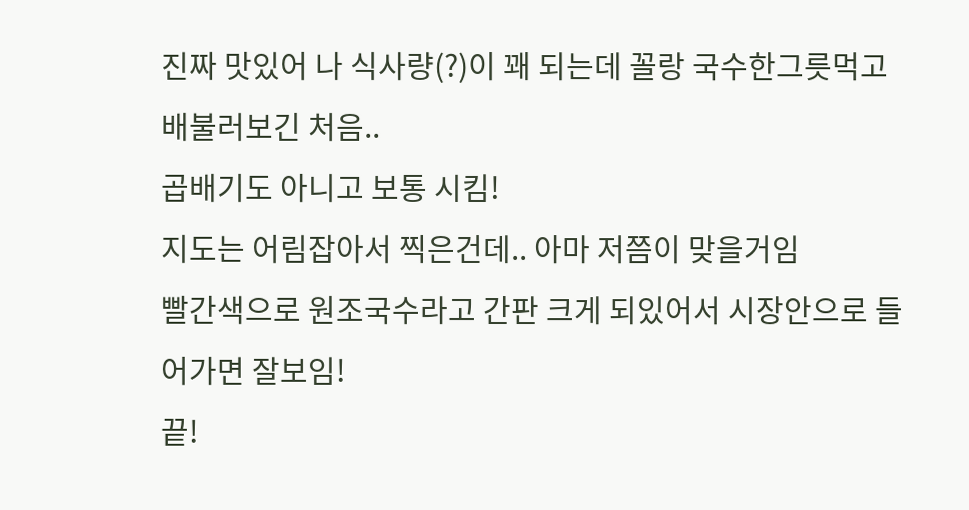진짜 맛있어 나 식사량(?)이 꽤 되는데 꼴랑 국수한그릇먹고 배불러보긴 처음..
곱배기도 아니고 보통 시킴!
지도는 어림잡아서 찍은건데.. 아마 저쯤이 맞을거임
빨간색으로 원조국수라고 간판 크게 되있어서 시장안으로 들어가면 잘보임!
끝!